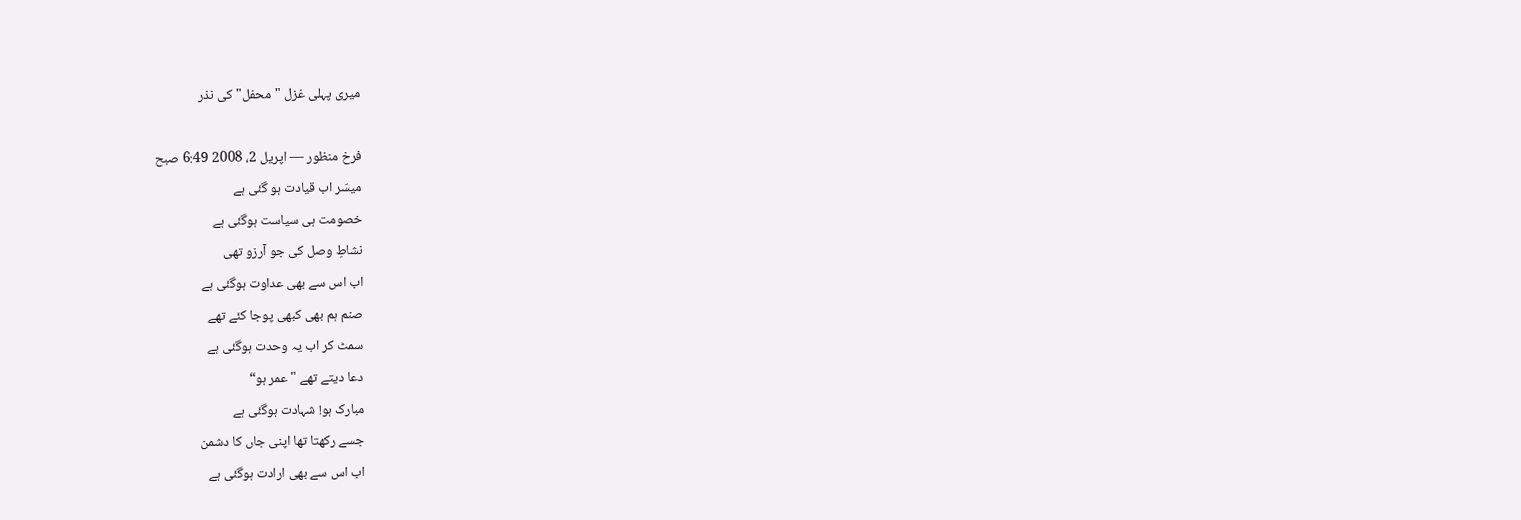میری پہلی غزل "محفل" کی نذر

فرخ منظور — اپریل 2، 2008 6:49 صبح
میسّر اب قیادت ہو گئی ہے
خصومت ہی سیاست ہوگئی ہے
نشاطِ وصل کی جو آرزو تھی
اب اس سے بھی عداوت ہوگئی ہے
صنم ہم بھی کبھی پوجا کئے تھے
سمٹ کر اب یہ وحدت ہوگئی ہے
دعا دیتے تھے "عمر ہو“
مبارک ہو! شہادت ہوگئی ہے
جسے رکھتا تھا اپنی جاں کا دشمن
اب اس سے بھی ارادت ہوگئی ہے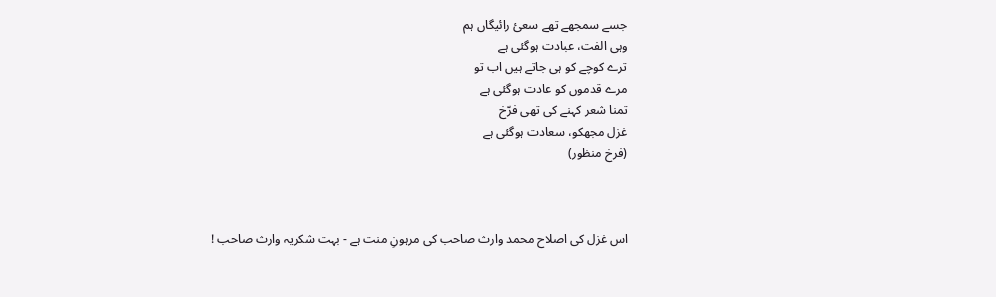جسے سمجھے تھے سعئ رائیگاں ہم
وہی الفت، عبادت ہوگئی ہے
ترے کوچے کو ہی جاتے ہیں اب تو
مرے قدموں کو عادت ہوگئی ہے
تمنا شعر کہنے کی تھی فرّخ
غزل مجھکو، سعادت ہوگئی ہے
(فرخ منظور)



اس غزل کی اصلاح محمد وارث صاحب کی مرہونِ منت ہے - بہت شکریہ وارث صاحب !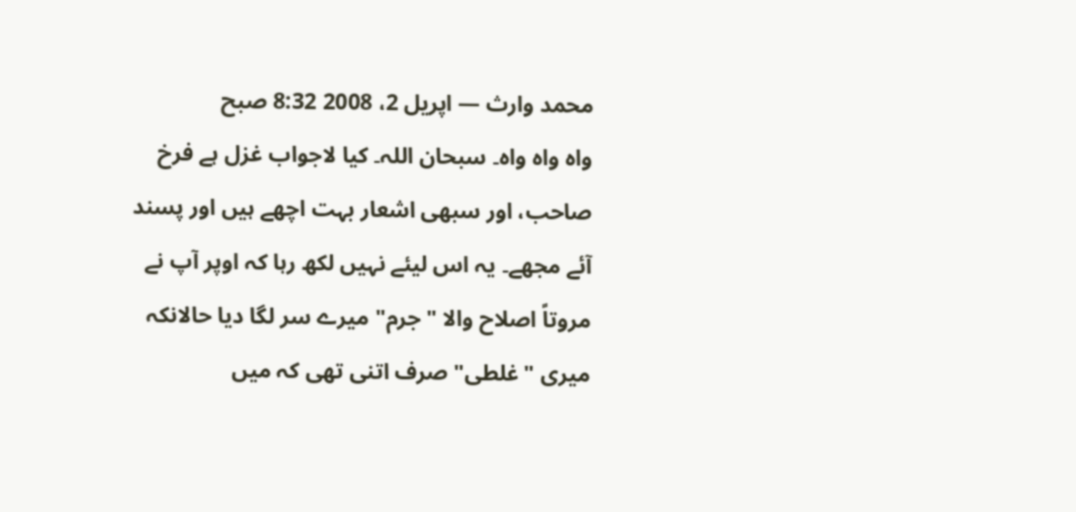محمد وارث — اپریل 2، 2008 8:32 صبح
واہ واہ واہ۔ سبحان اللہ۔ کیا لاجواب غزل ہے فرخ صاحب، اور سبھی اشعار بہت اچھے ہیں اور پسند آئے مجھے۔ یہ اس لیئے نہیں لکھ رہا کہ اوپر آپ نے مروتاً اصلاح والا "جرم" میرے سر لگا دیا حالانکہ میری "غلطی" صرف اتنی تھی کہ میں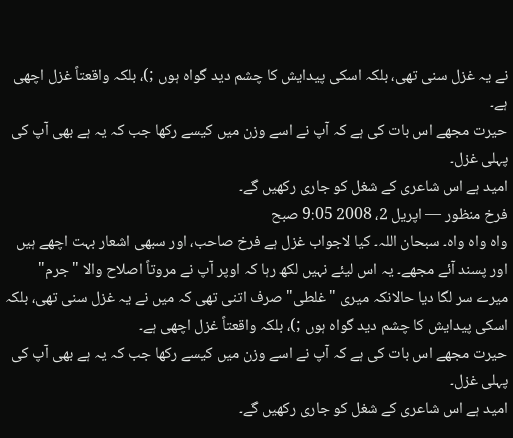نے یہ غزل سنی تھی، بلکہ اسکی پیدایش کا چشم دید گواہ ہوں ;)، بلکہ واقعتاً غزل اچھی ہے۔
حیرت مجھے اس بات کی ہے کہ آپ نے اسے وزن میں کیسے رکھا جب کہ یہ ہے بھی آپ کی پہلی غزل۔
امید ہے اس شاعری کے شغل کو جاری رکھیں گے۔
فرخ منظور — اپریل 2، 2008 9:05 صبح
واہ واہ واہ۔ سبحان اللہ۔ کیا لاجواب غزل ہے فرخ صاحب، اور سبھی اشعار بہت اچھے ہیں اور پسند آئے مجھے۔ یہ اس لیئے نہیں لکھ رہا کہ اوپر آپ نے مروتاً اصلاح والا "جرم" میرے سر لگا دیا حالانکہ میری "غلطی" صرف اتنی تھی کہ میں نے یہ غزل سنی تھی، بلکہ اسکی پیدایش کا چشم دید گواہ ہوں ;)، بلکہ واقعتاً غزل اچھی ہے۔
حیرت مجھے اس بات کی ہے کہ آپ نے اسے وزن میں کیسے رکھا جب کہ یہ ہے بھی آپ کی پہلی غزل۔
امید ہے اس شاعری کے شغل کو جاری رکھیں گے۔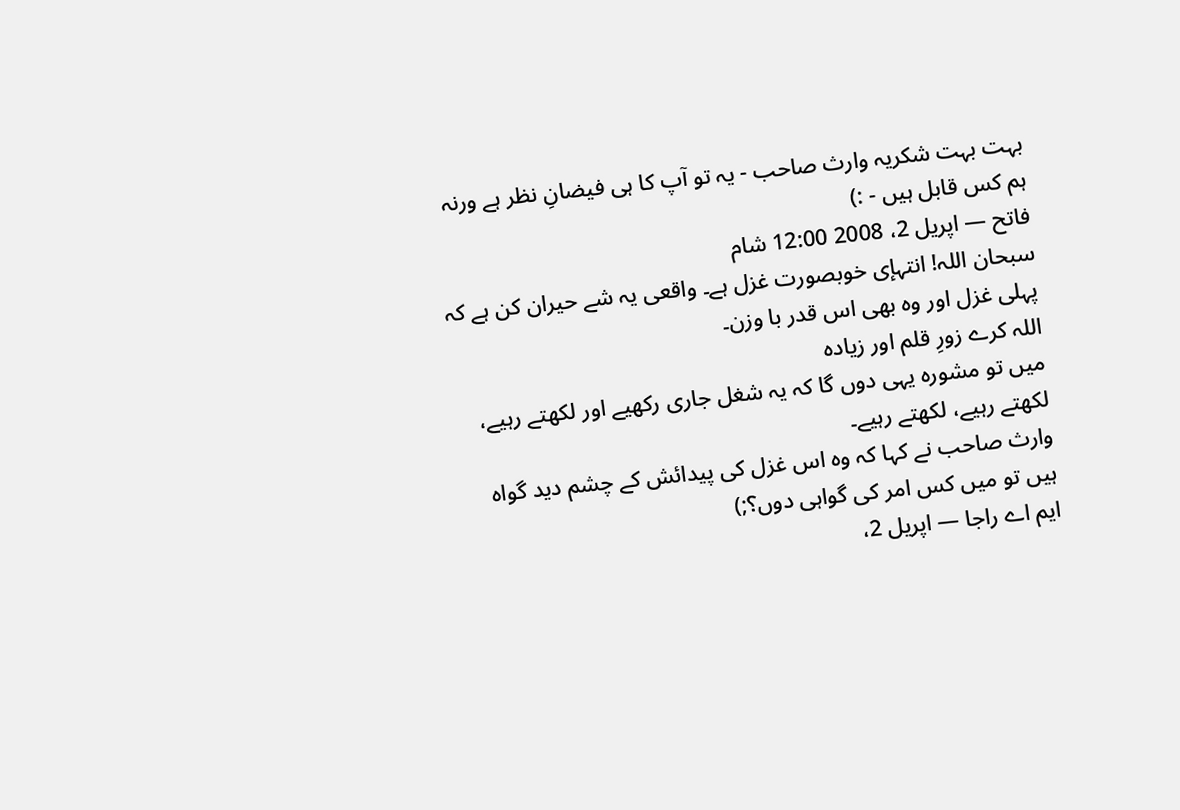بہت بہت شکریہ وارث صاحب - یہ تو آپ کا ہی فیضانِ نظر ہے ورنہ ہم کس قابل ہیں - :)
فاتح — اپریل 2، 2008 12:00 شام
سبحان اللہ! انتہإی خوبصورت غزل ہے۔ واقعی یہ شے حیران کن ہے کہ پہلی غزل اور وہ بھی اس قدر با وزن۔
اللہ کرے زورِ قلم اور زیادہ
میں تو مشورہ یہی دوں گا کہ یہ شغل جاری رکھیے اور لکھتے رہیے، لکھتے رہیے، لکھتے رہیے۔
وارث صاحب نے کہا کہ وہ اس غزل کی پیدائش کے چشم دید گواہ ہیں تو میں کس امر کی گواہی دوں؟;)
ایم اے راجا — اپریل 2،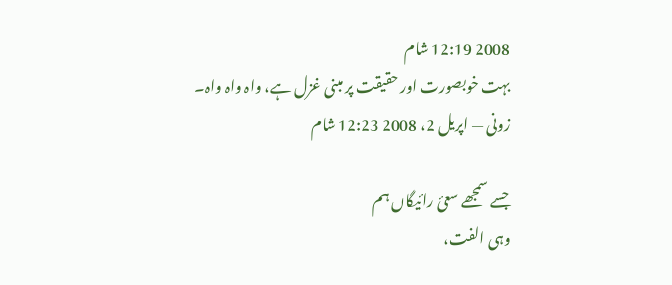2008 12:19 شام
بہت خوبصورت اور حقیقت پر مبنی غزل ہے، واہ واہ واہ۔
زونی — اپریل 2، 2008 12:23 شام

جسے سمجھے سعئ رائیگاں ہم
وہی الفت،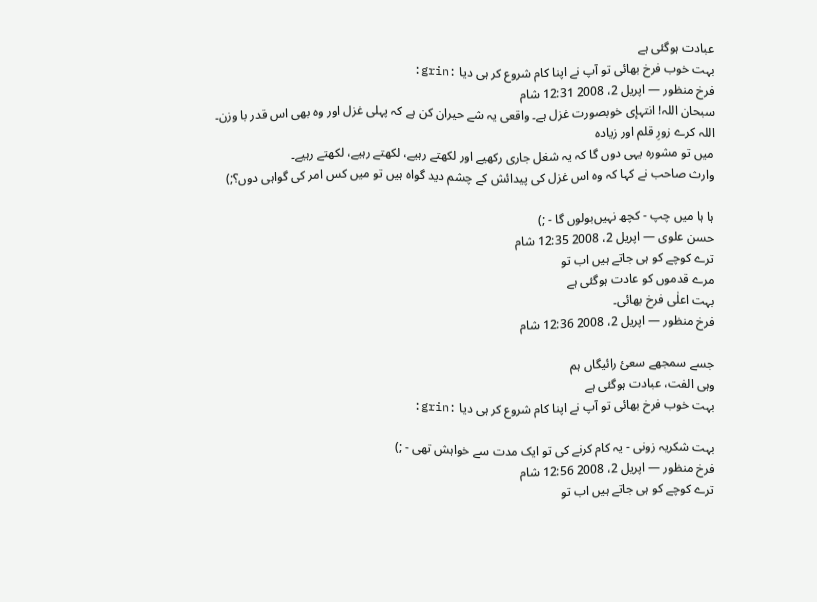عبادت ہوگئی ہے
بہت خوب فرخ بھائی تو آپ نے اپنا کام شروع کر ہی دیا :grin:
فرخ منظور — اپریل 2، 2008 12:31 شام
سبحان اللہ! انتہإی خوبصورت غزل ہے۔ واقعی یہ شے حیران کن ہے کہ پہلی غزل اور وہ بھی اس قدر با وزن۔
اللہ کرے زورِ قلم اور زیادہ
میں تو مشورہ یہی دوں گا کہ یہ شغل جاری رکھیے اور لکھتے رہیے، لکھتے رہیے، لکھتے رہیے۔
وارث صاحب نے کہا کہ وہ اس غزل کی پیدائش کے چشم دید گواہ ہیں تو میں کس امر کی گواہی دوں؟;)

ہا ہا میں چپ - کچھ نہیں‌بولوں گا - ;)
حسن علوی — اپریل 2، 2008 12:35 شام
ترے کوچے کو ہی جاتے ہیں اب تو
مرے قدموں کو عادت ہوگئی ہے
بہت اعلٰی فرخ بھائی۔
فرخ منظور — اپریل 2، 2008 12:36 شام

جسے سمجھے سعئ رائیگاں ہم
وہی الفت، عبادت ہوگئی ہے
بہت خوب فرخ بھائی تو آپ نے اپنا کام شروع کر ہی دیا :grin:

بہت شکریہ زونی - یہ کام کرنے کی تو ایک مدت سے خواہش تھی - ;)
فرخ منظور — اپریل 2، 2008 12:56 شام
ترے کوچے کو ہی جاتے ہیں اب تو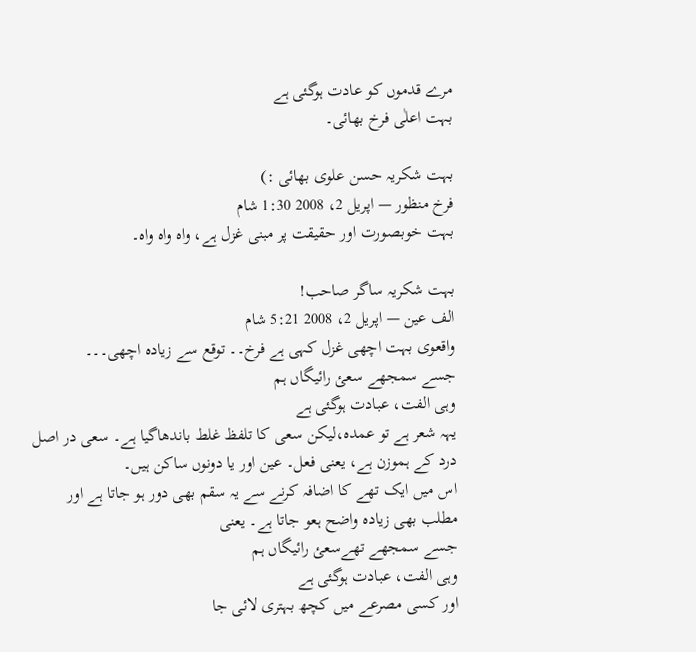مرے قدموں کو عادت ہوگئی ہے
بہت اعلٰی فرخ بھائی۔

بہت شکریہ حسن علوی بھائی :)
فرخ منظور — اپریل 2، 2008 1:30 شام
بہت خوبصورت اور حقیقت پر مبنی غزل ہے، واہ واہ واہ۔

بہت شکریہ ساگر صاحب!
الف عین — اپریل 2، 2008 5:21 شام
واقعوی بہت اچھی غزل کہی ہے فرخ۔۔ توقع سے زیادہ اچھی۔۔۔
جسے سمجھے سعئ رائیگاں ہم
وہی الفت، عبادت ہوگئی ہے
یہہ شعر ہے تو عمدہ،لیکن سعی کا تلفظ غلط باندھاگیا ہے۔ سعی در اصل درد کے ہموزن ہے، یعنی فعل۔ عین اور یا دونوں ساکن ہیں۔
اس میں ایک تھے کا اضافہ کرنے سے یہ سقم بھی دور ہو جاتا ہے اور مطلب بھی زیادہ واضح ہعو جاتا ہے۔ یعنی
جسے سمجھے تھےسعئ رائیگاں ہم
وہی الفت، عبادت ہوگئی ہے
اور کسی مصرعے میں کچھ بہتری لائی جا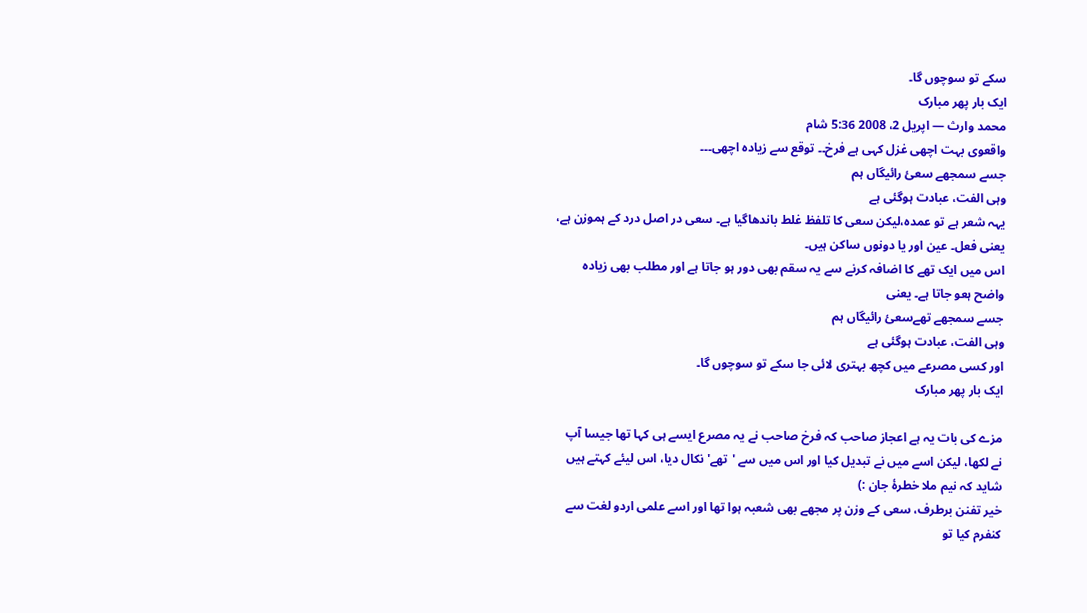سکے تو سوچوں گا۔
ایک بار پھر مبارک
محمد وارث — اپریل 2، 2008 5:36 شام
واقعوی بہت اچھی غزل کہی ہے فرخ۔۔ توقع سے زیادہ اچھی۔۔۔
جسے سمجھے سعئ رائیگاں ہم
وہی الفت، عبادت ہوگئی ہے
یہہ شعر ہے تو عمدہ،لیکن سعی کا تلفظ غلط باندھاگیا ہے۔ سعی در اصل درد کے ہموزن ہے، یعنی فعل۔ عین اور یا دونوں ساکن ہیں۔
اس میں ایک تھے کا اضافہ کرنے سے یہ سقم بھی دور ہو جاتا ہے اور مطلب بھی زیادہ واضح ہعو جاتا ہے۔ یعنی
جسے سمجھے تھےسعئ رائیگاں ہم
وہی الفت، عبادت ہوگئی ہے
اور کسی مصرعے میں کچھ بہتری لائی جا سکے تو سوچوں گا۔
ایک بار پھر مبارک

مزے کی بات یہ ہے اعجاز صاحب کہ فرخ صاحب نے یہ مصرع ایسے ہی کہا تھا جیسا آپ نے لکھا، لیکن اسے میں نے تبدیل کیا اور اس میں سے 'تھے' نکال دیا، اس لیئے کہتے ہیں شاید کہ نیم ملا خطرۂ جان :)
خیر تفنن برطرف، سعی کے وزن پر مجھے بھی شعبہ ہوا تھا اور اسے علمی اردو لغت سے کنفرم کیا تو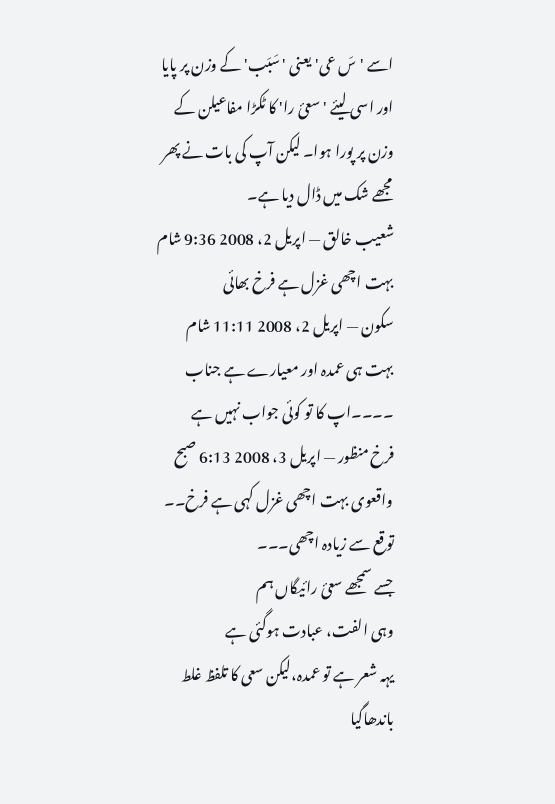اسے 'سَ عی' یعنی 'سَبَب' کے وزن پر پایا اور اسی لیئے 'سعیٔ را' کا ٹکڑا مفاعیلن کے وزن پر پورا ہوا۔ لیکن آپ کی بات نے پھر مجھے شک میں ڈال دیا ہے۔
شعیب خالق — اپریل 2، 2008 9:36 شام
بہت اچھی غزل ہے فرخ بھائی
سکون — اپریل 2، 2008 11:11 شام
بہت ہی عمدہ اور معیارے ہے جناب ۔۔۔۔اپ کا تو کوئی جواب نہیں ہے
فرخ منظور — اپریل 3، 2008 6:13 صبح
واقعوی بہت اچھی غزل کہی ہے فرخ۔۔ توقع سے زیادہ اچھی۔۔۔
جسے سمجھے سعئ رائیگاں ہم
وہی الفت، عبادت ہوگئی ہے
یہہ شعر ہے تو عمدہ،لیکن سعی کا تلفظ غلط باندھاگیا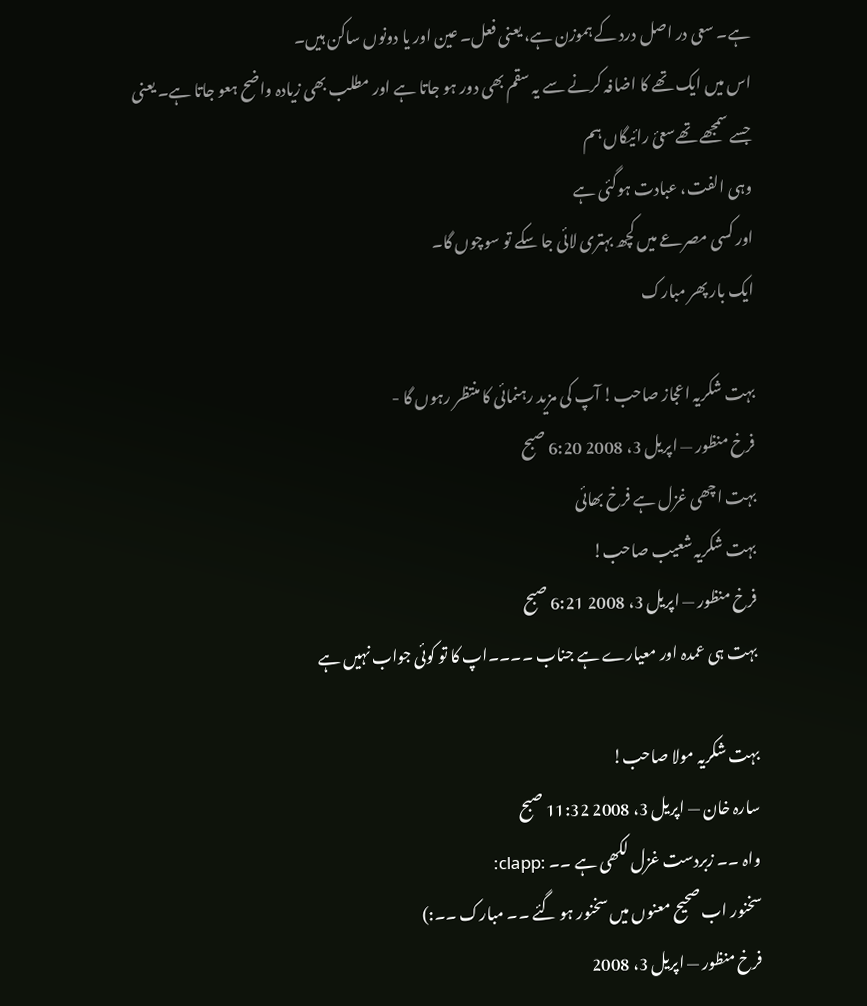ہے۔ سعی در اصل درد کے ہموزن ہے، یعنی فعل۔ عین اور یا دونوں ساکن ہیں۔
اس میں ایک تھے کا اضافہ کرنے سے یہ سقم بھی دور ہو جاتا ہے اور مطلب بھی زیادہ واضح ہعو جاتا ہے۔ یعنی
جسے سمجھے تھےسعئ رائیگاں ہم
وہی الفت، عبادت ہوگئی ہے
اور کسی مصرعے میں کچھ بہتری لائی جا سکے تو سوچوں گا۔
ایک بار پھر مبارک

بہت شکریہ اعجاز صاحب! آپ کی مزید رہنمائی کا منتظر رہوں گا -
فرخ منظور — اپریل 3، 2008 6:20 صبح
بہت اچھی غزل ہے فرخ بھائی
بہت شکریہ شعیب صاحب!
فرخ منظور — اپریل 3، 2008 6:21 صبح
بہت ہی عمدہ اور معیارے ہے جناب ۔۔۔۔اپ کا تو کوئی جواب نہیں ہے

بہت شکریہ مولا صاحب!
سارہ خان — اپریل 3، 2008 11:32 صبح
واہ ۔۔ زبردست غزل لکھی ہے ۔۔ :clapp:
سخنور اب صحیح معنوں میں سخنور ہو گئے ۔۔ مبارک ۔۔:)
فرخ منظور — اپریل 3، 2008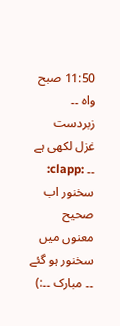11:50 صبح
واہ ۔۔ زبردست غزل لکھی ہے ۔۔ :clapp:
سخنور اب صحیح معنوں میں سخنور ہو گئے ۔۔ مبارک ۔۔:)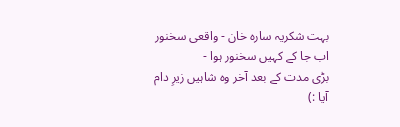بہت شکریہ سارہ خان - واقعی سخنور اب جا کے کہیں سخنور ہوا -
بڑی مدت کے بعد آخر وہ شاہیں زیرِ دام آیا :)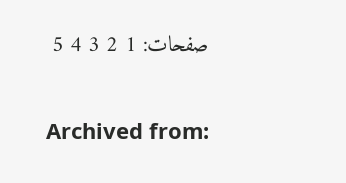صفحات: 1 2 3 4 5

Archived from: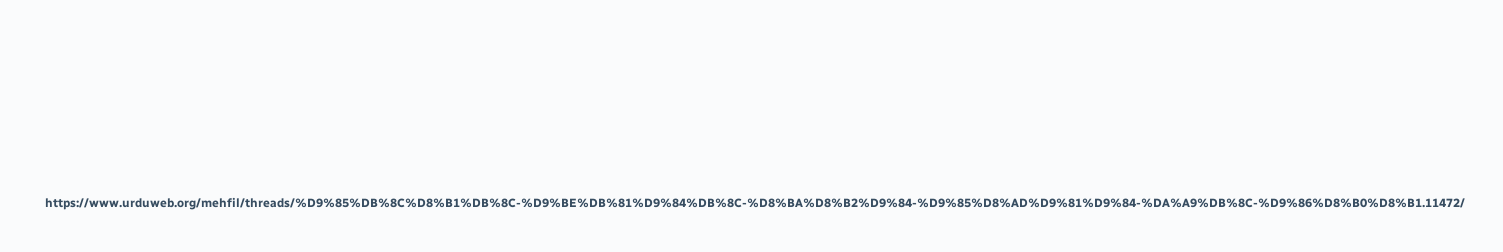https://www.urduweb.org/mehfil/threads/%D9%85%DB%8C%D8%B1%DB%8C-%D9%BE%DB%81%D9%84%DB%8C-%D8%BA%D8%B2%D9%84-%D9%85%D8%AD%D9%81%D9%84-%DA%A9%DB%8C-%D9%86%D8%B0%D8%B1.11472/